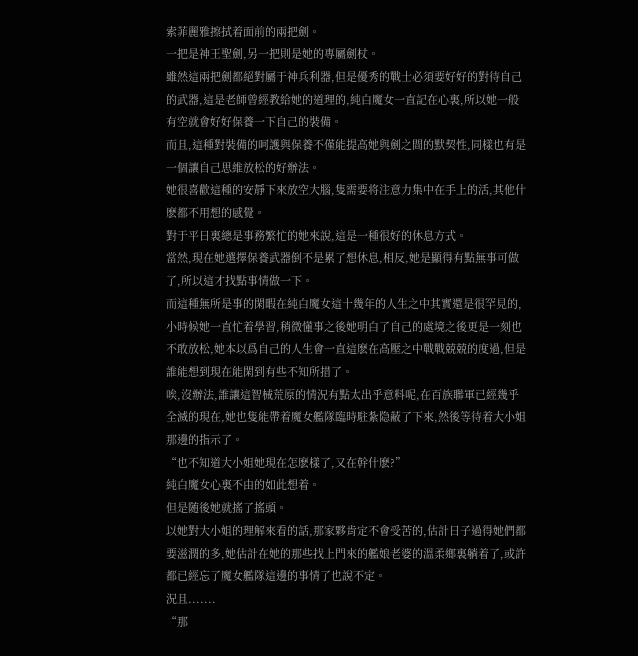索菲麗雅擦拭着面前的兩把劍。
一把是神王聖劍,另一把則是她的專屬劍杖。
雖然這兩把劍都絕對屬于神兵利器,但是優秀的戰士必須要好好的對待自己的武器,這是老師曾經教給她的道理的,純白魔女一直記在心裏,所以她一般有空就會好好保養一下自己的裝備。
而且,這種對裝備的呵護與保養不僅能提高她與劍之間的默契性,同樣也有是一個讓自己思維放松的好辦法。
她很喜歡這種的安靜下來放空大腦,隻需要将注意力集中在手上的活,其他什麽都不用想的感覺。
對于平日裏總是事務繁忙的她來說,這是一種很好的休息方式。
當然,現在她選擇保養武器倒不是累了想休息,相反,她是顯得有點無事可做了,所以這才找點事情做一下。
而這種無所是事的閑暇在純白魔女這十幾年的人生之中其實還是很罕見的,小時候她一直忙着學習,稍微懂事之後她明白了自己的處境之後更是一刻也不敢放松,她本以爲自己的人生會一直這麽在高壓之中戰戰兢兢的度過,但是誰能想到現在能閑到有些不知所措了。
唉,沒辦法,誰讓這智械荒原的情況有點太出乎意料呢,在百族聯軍已經幾乎全滅的現在,她也隻能帶着魔女艦隊臨時駐紮隐蔽了下來,然後等待着大小姐那邊的指示了。
“也不知道大小姐她現在怎麽樣了,又在幹什麽?”
純白魔女心裏不由的如此想着。
但是随後她就搖了搖頭。
以她對大小姐的理解來看的話,那家夥肯定不會受苦的,估計日子過得她們都要滋潤的多,她估計在她的那些找上門來的艦娘老婆的溫柔鄉裏躺着了,或許都已經忘了魔女艦隊這邊的事情了也說不定。
況且.......
“那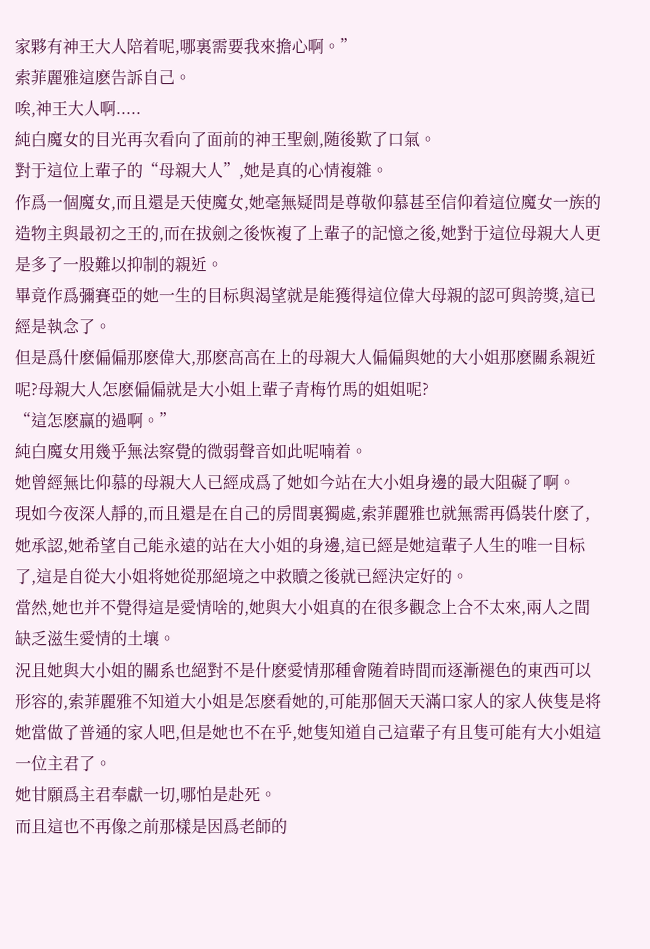家夥有神王大人陪着呢,哪裏需要我來擔心啊。”
索菲麗雅這麽告訴自己。
唉,神王大人啊.....
純白魔女的目光再次看向了面前的神王聖劍,随後歎了口氣。
對于這位上輩子的“母親大人”,她是真的心情複雜。
作爲一個魔女,而且還是天使魔女,她毫無疑問是尊敬仰慕甚至信仰着這位魔女一族的造物主與最初之王的,而在拔劍之後恢複了上輩子的記憶之後,她對于這位母親大人更是多了一股難以抑制的親近。
畢竟作爲彌賽亞的她一生的目标與渴望就是能獲得這位偉大母親的認可與誇獎,這已經是執念了。
但是爲什麽偏偏那麽偉大,那麽高高在上的母親大人偏偏與她的大小姐那麽關系親近呢?母親大人怎麽偏偏就是大小姐上輩子青梅竹馬的姐姐呢?
“這怎麽赢的過啊。”
純白魔女用幾乎無法察覺的微弱聲音如此呢喃着。
她曾經無比仰慕的母親大人已經成爲了她如今站在大小姐身邊的最大阻礙了啊。
現如今夜深人靜的,而且還是在自己的房間裏獨處,索菲麗雅也就無需再僞裝什麽了,她承認,她希望自己能永遠的站在大小姐的身邊,這已經是她這輩子人生的唯一目标了,這是自從大小姐将她從那絕境之中救贖之後就已經決定好的。
當然,她也并不覺得這是愛情啥的,她與大小姐真的在很多觀念上合不太來,兩人之間缺乏滋生愛情的土壤。
況且她與大小姐的關系也絕對不是什麽愛情那種會随着時間而逐漸褪色的東西可以形容的,索菲麗雅不知道大小姐是怎麽看她的,可能那個天天滿口家人的家人俠隻是将她當做了普通的家人吧,但是她也不在乎,她隻知道自己這輩子有且隻可能有大小姐這一位主君了。
她甘願爲主君奉獻一切,哪怕是赴死。
而且這也不再像之前那樣是因爲老師的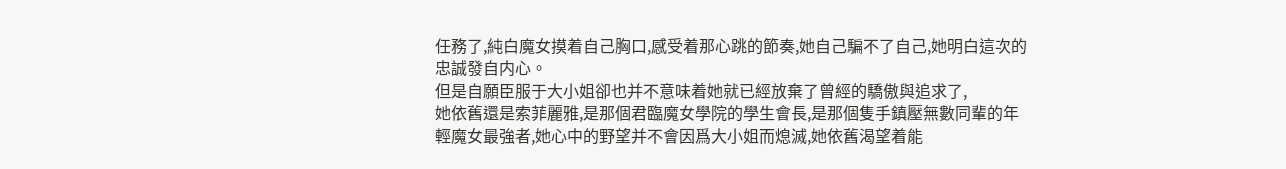任務了,純白魔女摸着自己胸口,感受着那心跳的節奏,她自己騙不了自己,她明白這次的忠誠發自内心。
但是自願臣服于大小姐卻也并不意味着她就已經放棄了曾經的驕傲與追求了,
她依舊還是索菲麗雅,是那個君臨魔女學院的學生會長,是那個隻手鎮壓無數同輩的年輕魔女最強者,她心中的野望并不會因爲大小姐而熄滅,她依舊渴望着能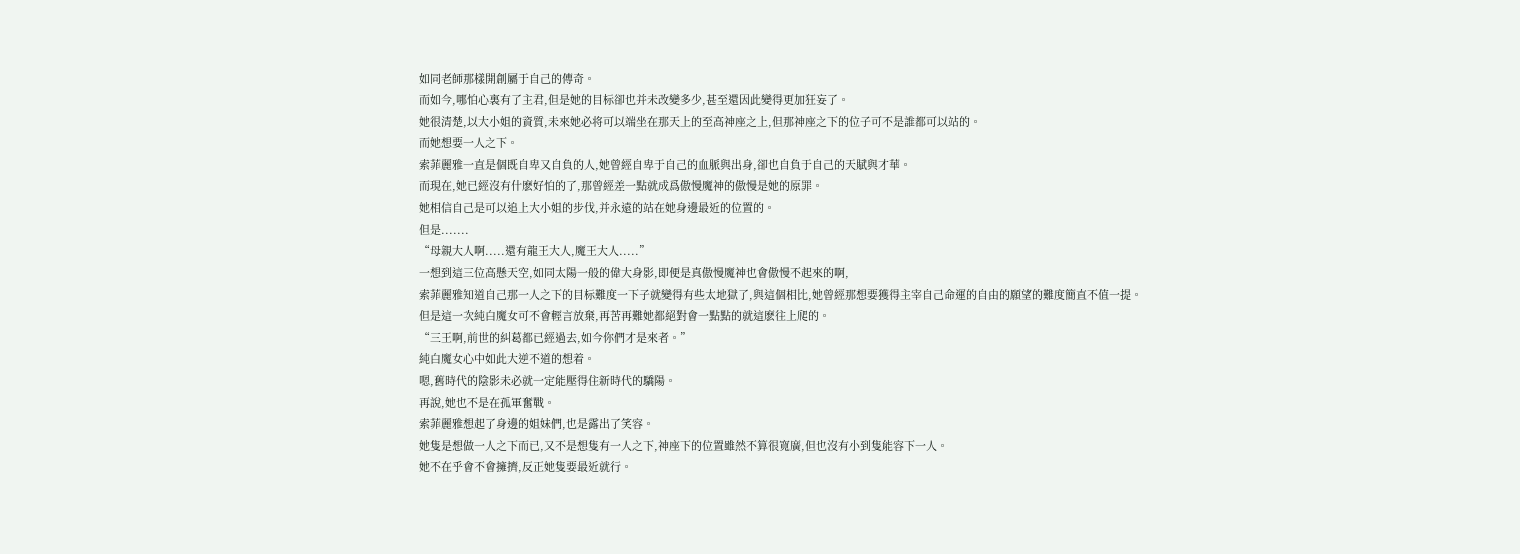如同老師那樣開創屬于自己的傳奇。
而如今,哪怕心裏有了主君,但是她的目标卻也并未改變多少,甚至還因此變得更加狂妄了。
她很清楚,以大小姐的資質,未來她必将可以端坐在那天上的至高神座之上,但那神座之下的位子可不是誰都可以站的。
而她想要一人之下。
索菲麗雅一直是個既自卑又自負的人,她曾經自卑于自己的血脈與出身,卻也自負于自己的天賦與才華。
而現在,她已經沒有什麽好怕的了,那曾經差一點就成爲傲慢魔神的傲慢是她的原罪。
她相信自己是可以追上大小姐的步伐,并永遠的站在她身邊最近的位置的。
但是.......
“母親大人啊.....還有龍王大人,魔王大人.....”
一想到這三位高懸天空,如同太陽一般的偉大身影,即便是真傲慢魔神也會傲慢不起來的啊,
索菲麗雅知道自己那一人之下的目标難度一下子就變得有些太地獄了,與這個相比,她曾經那想要獲得主宰自己命運的自由的願望的難度簡直不值一提。
但是這一次純白魔女可不會輕言放棄,再苦再難她都絕對會一點點的就這麽往上爬的。
“三王啊,前世的糾葛都已經過去,如今你們才是來者。”
純白魔女心中如此大逆不道的想着。
嗯,舊時代的陰影未必就一定能壓得住新時代的驕陽。
再說,她也不是在孤軍奮戰。
索菲麗雅想起了身邊的姐妹們,也是露出了笑容。
她隻是想做一人之下而已,又不是想隻有一人之下,神座下的位置雖然不算很寬廣,但也沒有小到隻能容下一人。
她不在乎會不會擁擠,反正她隻要最近就行。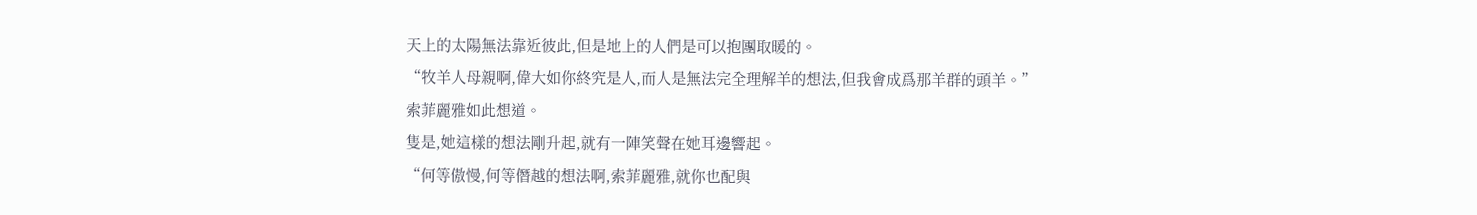天上的太陽無法靠近彼此,但是地上的人們是可以抱團取暖的。
“牧羊人母親啊,偉大如你終究是人,而人是無法完全理解羊的想法,但我會成爲那羊群的頭羊。”
索菲麗雅如此想道。
隻是,她這樣的想法剛升起,就有一陣笑聲在她耳邊響起。
“何等傲慢,何等僭越的想法啊,索菲麗雅,就你也配與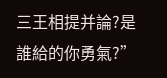三王相提并論?是誰給的你勇氣?”